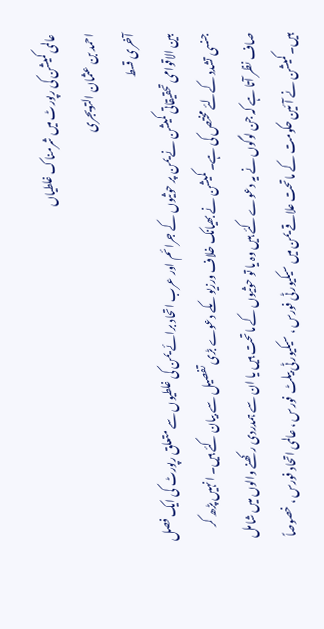عالمی کمیشن کی رپورٹ میں شرمناک غلطیاں
احمد بن عثمان التویجری
آخری قسط
بین الاقوامی تحقیقاتی کمیشن نے یمن پر حوثیوں کے جرائم اور عرب اتحاد برائے یمن کی غلطیوں سے متعلق رپورٹ کی ایک فصل جنسی تشدد کےلئے مختص کی ہے۔ کمیشن نے بھیانک خلاف ورزیو ںکے دعوے بڑی تفصیل سے بیان کئے ہیں۔ انہیں پڑھ کر صاف نظر آتا ہے کہ جن لوگوں نے یہ دعوے کئے ہیں وہ یا تو حوثیوں کے ماتحت ہیں یا ان سے ہمدردی رکھنے والوں میں شامل ہیں۔ کمیشن نے آئین حکومت کے ماتحت علاقے یمن میں سیکیورٹی فورس ، سیکیورٹی بیلٹ فورس ، عالمی اتحاد فورس ، خصوصاً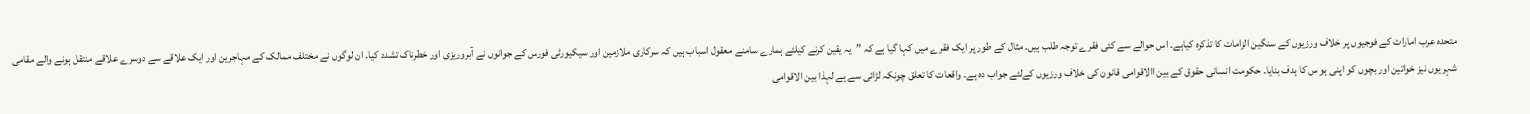متحدہ عرب امارات کے فوجیوں پر خلاف ورزیوں کے سنگین الزامات کا تذکرہ کیاہے۔ اس حوالے سے کئی فقرے توجہ طلب ہیں۔ مثال کے طور پر ایک فقرے میں کہا گیا ہے کہ ”یہ یقین کرنے کیلئے ہمارے سامنے معقول اسباب ہیں کہ سرکاری ملازمین اور سیکیورٹی فورس کے جوانوں نے آبروریزی اور خطرناک تشدد کیا۔ ان لوگوں نے مختلف ممالک کے مہاجرین اور ایک علاقے سے دوسرے علاقے منتقل ہونے والے مقامی شہریوں نیز خواتین اور بچوں کو اپنی ہو س کا ہدف بنایا۔ حکومت انسانی حقوق کے بین االاقوامی قانون کی خلاف ورزیوں کےلئے جواب دہ ہے۔ واقعات کا تعلق چونکہ لڑائی سے ہے لہذا بین الاقوامی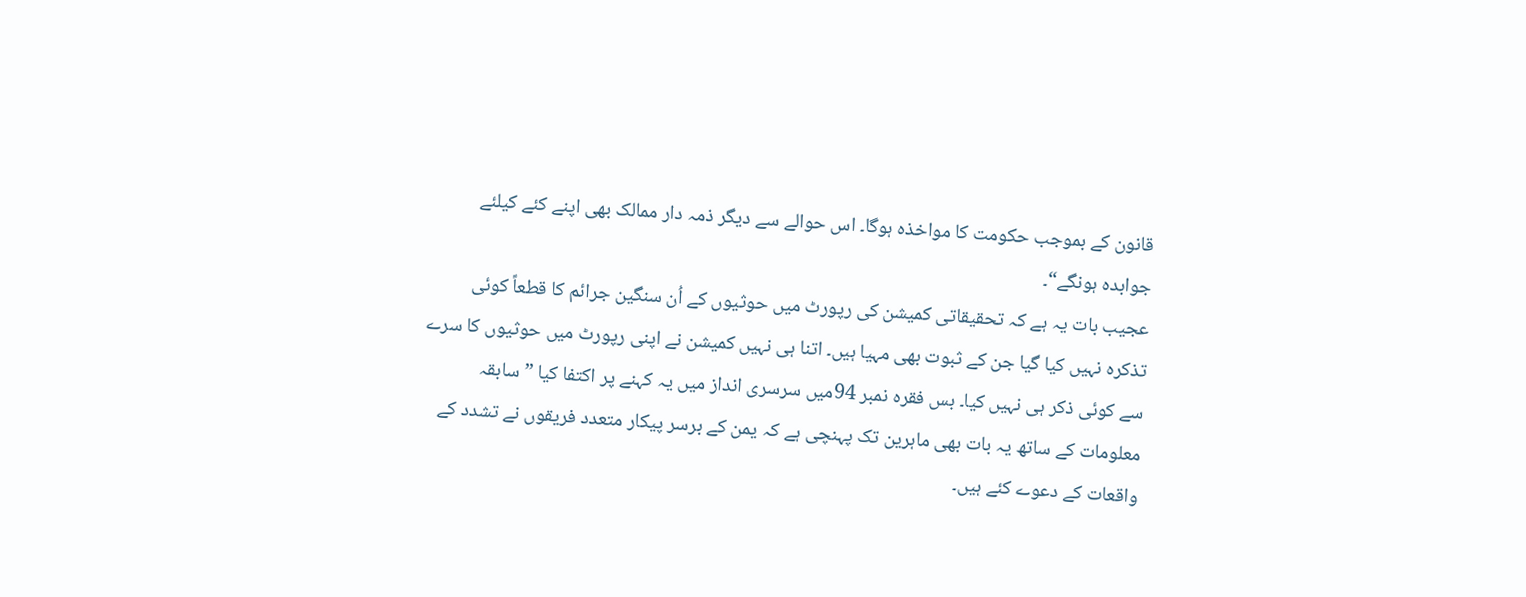قانون کے بموجب حکومت کا مواخذہ ہوگا۔ اس حوالے سے دیگر ذمہ دار ممالک بھی اپنے کئے کیلئے جوابدہ ہونگے“۔
عجیب بات یہ ہے کہ تحقیقاتی کمیشن کی رپورٹ میں حوثیوں کے اُن سنگین جرائم کا قطعاً کوئی تذکرہ نہیں کیا گیا جن کے ثبوت بھی مہیا ہیں۔ اتنا ہی نہیں کمیشن نے اپنی رپورٹ میں حوثیوں کا سرے سے کوئی ذکر ہی نہیں کیا۔ بس فقرہ نمبر 94میں سرسری انداز میں یہ کہنے پر اکتفا کیا ”سابقہ معلومات کے ساتھ یہ بات بھی ماہرین تک پہنچی ہے کہ یمن کے برسر پیکار متعدد فریقوں نے تشدد کے واقعات کے دعوے کئے ہیں۔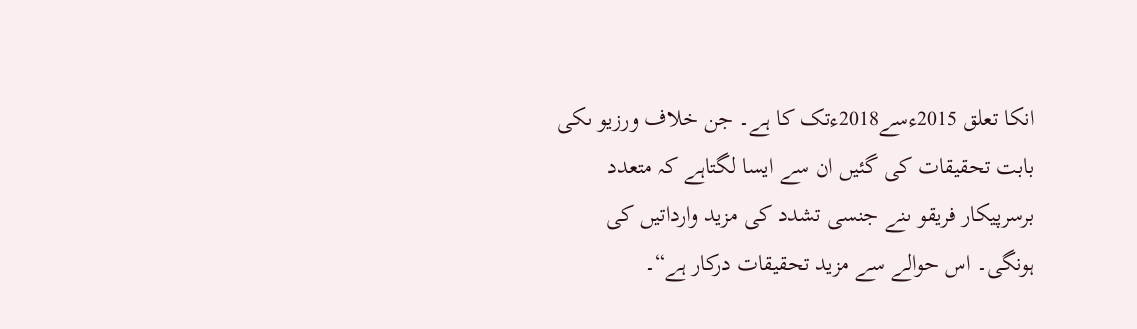انکا تعلق 2015ءسے2018ءتک کا ہے۔ جن خلاف ورزیو ںکی بابت تحقیقات کی گئیں ان سے ایسا لگتاہے کہ متعدد برسرپیکار فریقو ںنے جنسی تشدد کی مزید وارداتیں کی ہونگی۔ اس حوالے سے مزید تحقیقات درکار ہے“۔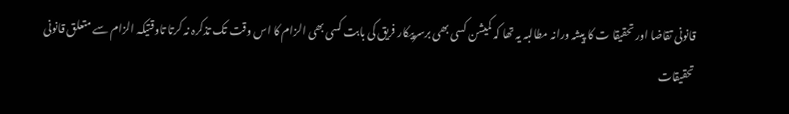قانونی تقاضا اور تحقیقا ت کا پیشہ ورانہ مطالبہ یہ تھا کہ کمیشن کسی بھی برسرپیکار فریق کی بابت کسی بھی الزام کا اس وقت تک تذکرہ نہ کرتا تاوقتیکہ الزام سے متعلق قانونی تحقیقات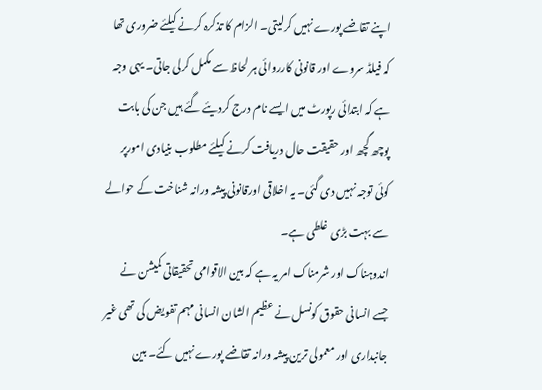اپنے تقاضے پورے نہیں کرلیتی۔ الزام کا تذکرہ کرنے کیلئے ضروری تھا کہ فیلڈ سروے اور قانونی کارروائی ہر لحاظ سے مکمل کرلی جاتی۔ یہی وجہ ہے کہ ابتدائی رپورٹ میں ایسے نام درج کردیئے گئے ہیں جن کی بابت پوچھ گچھ اور حقیقت حال دریافت کرنے کیلئے مطلوب بنیادی امورپر کوئی توجہ نہیں دی گئی۔ یہ اخلاقی اورقانونی پیشہ ورانہ شناخت کے حوالے سے بہت بڑی غلطی ہے۔
اندوہناک اور شرمناک امر یہ ہے کہ بین الاقوامی تحقیقاتی کمیشن نے جسے انسانی حقوق کونسل نے عظیم الشان انسانی مہم تفویض کی تھی غیر جانبداری اور معمولی ترین پیشہ ورانہ تقاضے پورے نہیں کئے۔ بین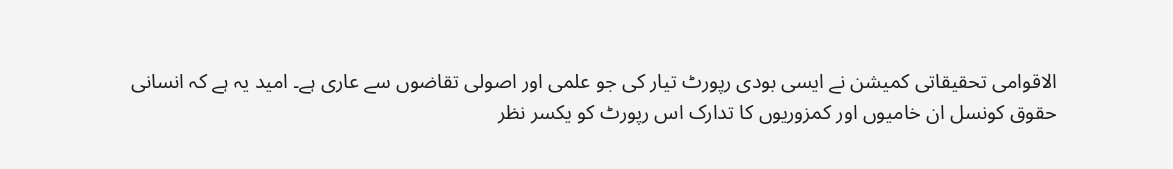الاقوامی تحقیقاتی کمیشن نے ایسی بودی رپورٹ تیار کی جو علمی اور اصولی تقاضوں سے عاری ہے۔ امید یہ ہے کہ انسانی حقوق کونسل ان خامیوں اور کمزوریوں کا تدارک اس رپورٹ کو یکسر نظر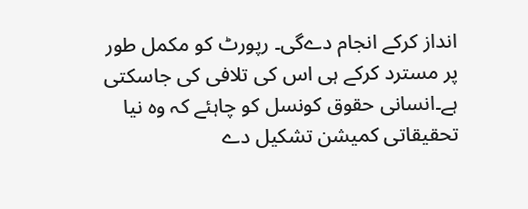انداز کرکے انجام دےگی۔ رپورٹ کو مکمل طور پر مسترد کرکے ہی اس کی تلافی کی جاسکتی ہے۔انسانی حقوق کونسل کو چاہئے کہ وہ نیا تحقیقاتی کمیشن تشکیل دے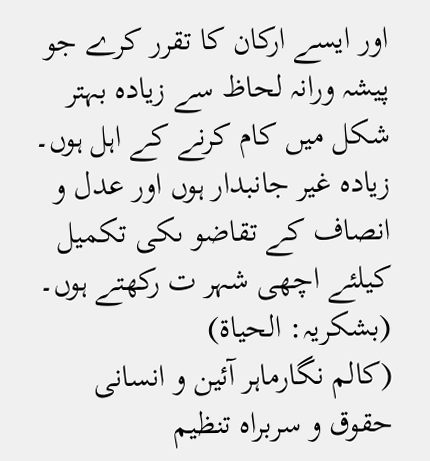اور ایسے ارکان کا تقرر کرے جو پیشہ ورانہ لحاظ سے زیادہ بہتر شکل میں کام کرنے کے اہل ہوں۔ زیادہ غیر جانبدار ہوں اور عدل و انصاف کے تقاضو ںکی تکمیل کیلئے اچھی شہر ت رکھتے ہوں۔
(بشکریہ: الحیاة)
(کالم نگارماہر آئین و انسانی حقوق و سربراہ تنظیم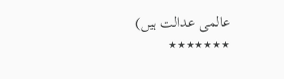عالمی عدالت ہیں)
٭٭٭٭٭٭٭